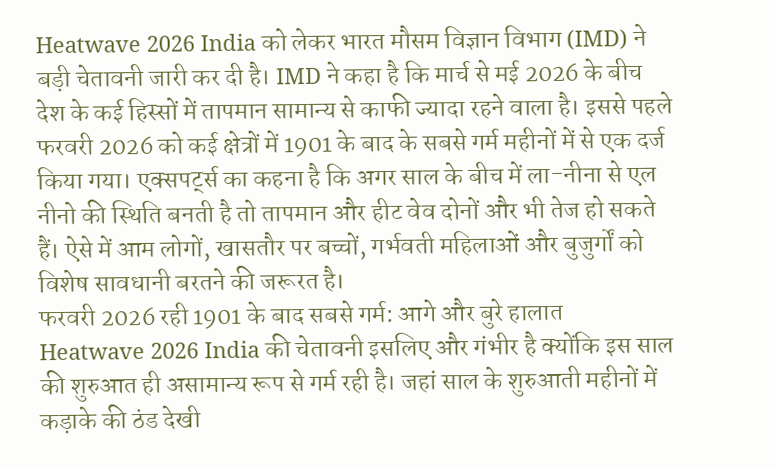Heatwave 2026 India को लेकर भारत मौसम विज्ञान विभाग (IMD) ने बड़ी चेतावनी जारी कर दी है। IMD ने कहा है कि मार्च से मई 2026 के बीच देश के कई हिस्सों में तापमान सामान्य से काफी ज्यादा रहने वाला है। इससे पहले फरवरी 2026 को कई क्षेत्रों में 1901 के बाद के सबसे गर्म महीनों में से एक दर्ज किया गया। एक्सपर्ट्स का कहना है कि अगर साल के बीच में ला-नीना से एल नीनो की स्थिति बनती है तो तापमान और हीट वेव दोनों और भी तेज हो सकते हैं। ऐसे में आम लोगों, खासतौर पर बच्चों, गर्भवती महिलाओं और बुजुर्गों को विशेष सावधानी बरतने की जरूरत है।
फरवरी 2026 रही 1901 के बाद सबसे गर्म: आगे और बुरे हालात
Heatwave 2026 India की चेतावनी इसलिए और गंभीर है क्योंकि इस साल की शुरुआत ही असामान्य रूप से गर्म रही है। जहां साल के शुरुआती महीनों में कड़ाके की ठंड देखी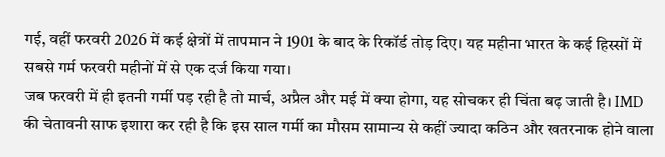गई, वहीं फरवरी 2026 में कई क्षेत्रों में तापमान ने 1901 के बाद के रिकॉर्ड तोड़ दिए। यह महीना भारत के कई हिस्सों में सबसे गर्म फरवरी महीनों में से एक दर्ज किया गया।
जब फरवरी में ही इतनी गर्मी पड़ रही है तो मार्च, अप्रैल और मई में क्या होगा, यह सोचकर ही चिंता बढ़ जाती है। IMD की चेतावनी साफ इशारा कर रही है कि इस साल गर्मी का मौसम सामान्य से कहीं ज्यादा कठिन और खतरनाक होने वाला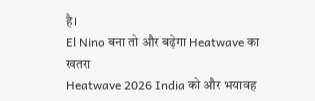है।
El Nino बना तो और बढ़ेगा Heatwave का खतरा
Heatwave 2026 India को और भयावह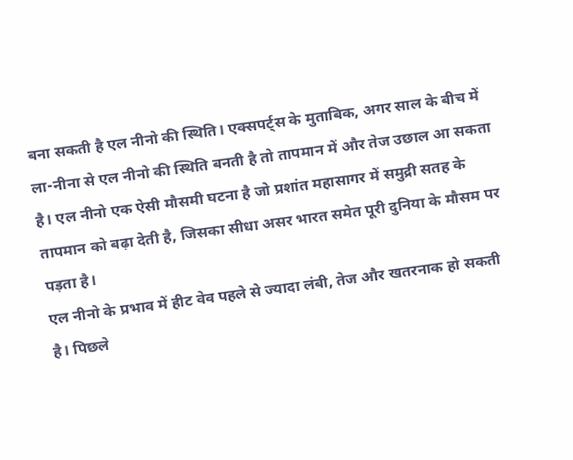बना सकती है एल नीनो की स्थिति। एक्सपर्ट्स के मुताबिक, अगर साल के बीच में ला-नीना से एल नीनो की स्थिति बनती है तो तापमान में और तेज उछाल आ सकता है। एल नीनो एक ऐसी मौसमी घटना है जो प्रशांत महासागर में समुद्री सतह के तापमान को बढ़ा देती है, जिसका सीधा असर भारत समेत पूरी दुनिया के मौसम पर पड़ता है।
एल नीनो के प्रभाव में हीट वेव पहले से ज्यादा लंबी, तेज और खतरनाक हो सकती है। पिछले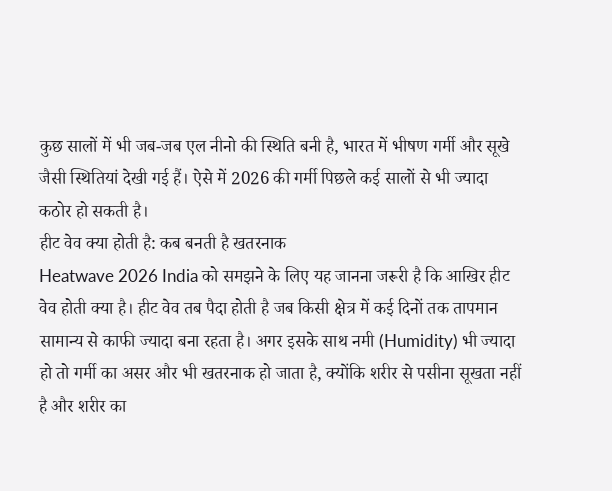कुछ सालों में भी जब-जब एल नीनो की स्थिति बनी है, भारत में भीषण गर्मी और सूखे जैसी स्थितियां देखी गई हैं। ऐसे में 2026 की गर्मी पिछले कई सालों से भी ज्यादा कठोर हो सकती है।
हीट वेव क्या होती है: कब बनती है खतरनाक
Heatwave 2026 India को समझने के लिए यह जानना जरूरी है कि आखिर हीट वेव होती क्या है। हीट वेव तब पैदा होती है जब किसी क्षेत्र में कई दिनों तक तापमान सामान्य से काफी ज्यादा बना रहता है। अगर इसके साथ नमी (Humidity) भी ज्यादा हो तो गर्मी का असर और भी खतरनाक हो जाता है, क्योंकि शरीर से पसीना सूखता नहीं है और शरीर का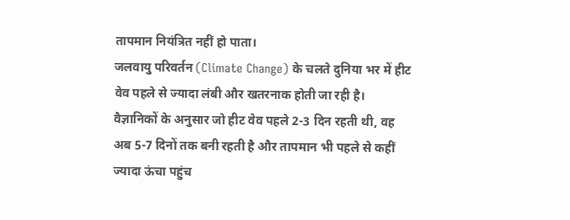तापमान नियंत्रित नहीं हो पाता।
जलवायु परिवर्तन (Climate Change) के चलते दुनिया भर में हीट वेव पहले से ज्यादा लंबी और खतरनाक होती जा रही है। वैज्ञानिकों के अनुसार जो हीट वेव पहले 2-3 दिन रहती थी, वह अब 5-7 दिनों तक बनी रहती है और तापमान भी पहले से कहीं ज्यादा ऊंचा पहुंच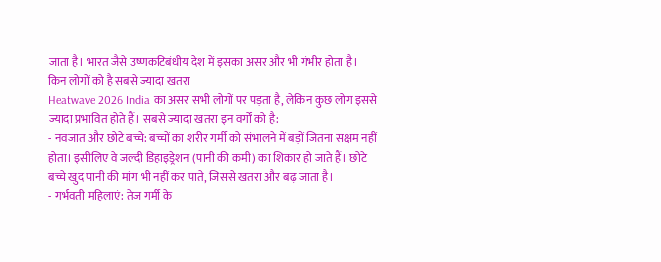जाता है। भारत जैसे उष्णकटिबंधीय देश में इसका असर और भी गंभीर होता है।
किन लोगों को है सबसे ज्यादा खतरा
Heatwave 2026 India का असर सभी लोगों पर पड़ता है, लेकिन कुछ लोग इससे ज्यादा प्रभावित होते हैं। सबसे ज्यादा खतरा इन वर्गों को है:
- नवजात और छोटे बच्चे: बच्चों का शरीर गर्मी को संभालने में बड़ों जितना सक्षम नहीं होता। इसीलिए वे जल्दी डिहाइड्रेशन (पानी की कमी) का शिकार हो जाते हैं। छोटे बच्चे खुद पानी की मांग भी नहीं कर पाते, जिससे खतरा और बढ़ जाता है।
- गर्भवती महिलाएं: तेज गर्मी के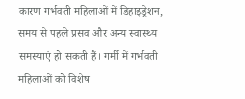कारण गर्भवती महिलाओं में डिहाइड्रेशन, समय से पहले प्रसव और अन्य स्वास्थ्य समस्याएं हो सकती हैं। गर्मी में गर्भवती महिलाओं को विशेष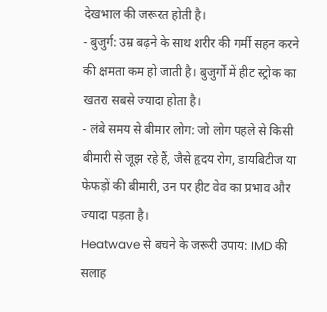देखभाल की जरूरत होती है।
- बुजुर्ग: उम्र बढ़ने के साथ शरीर की गर्मी सहन करने की क्षमता कम हो जाती है। बुजुर्गों में हीट स्ट्रोक का खतरा सबसे ज्यादा होता है।
- लंबे समय से बीमार लोग: जो लोग पहले से किसी बीमारी से जूझ रहे हैं, जैसे हृदय रोग, डायबिटीज या फेफड़ों की बीमारी, उन पर हीट वेव का प्रभाव और ज्यादा पड़ता है।
Heatwave से बचने के जरूरी उपाय: IMD की सलाह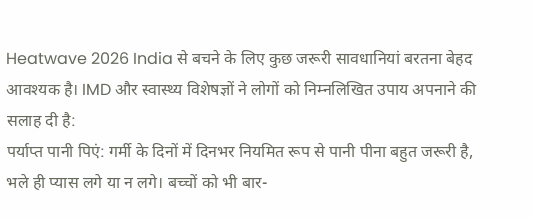Heatwave 2026 India से बचने के लिए कुछ जरूरी सावधानियां बरतना बेहद आवश्यक है। IMD और स्वास्थ्य विशेषज्ञों ने लोगों को निम्नलिखित उपाय अपनाने की सलाह दी है:
पर्याप्त पानी पिएं: गर्मी के दिनों में दिनभर नियमित रूप से पानी पीना बहुत जरूरी है, भले ही प्यास लगे या न लगे। बच्चों को भी बार-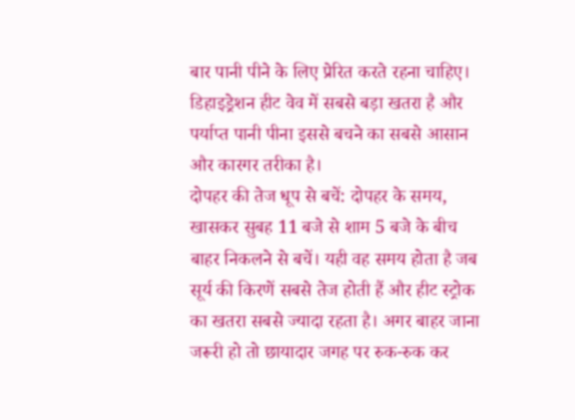बार पानी पीने के लिए प्रेरित करते रहना चाहिए। डिहाइड्रेशन हीट वेव में सबसे बड़ा खतरा है और पर्याप्त पानी पीना इससे बचने का सबसे आसान और कारगर तरीका है।
दोपहर की तेज धूप से बचें: दोपहर के समय, खासकर सुबह 11 बजे से शाम 5 बजे के बीच बाहर निकलने से बचें। यही वह समय होता है जब सूर्य की किरणें सबसे तेज होती हैं और हीट स्ट्रोक का खतरा सबसे ज्यादा रहता है। अगर बाहर जाना जरूरी हो तो छायादार जगह पर रुक-रुक कर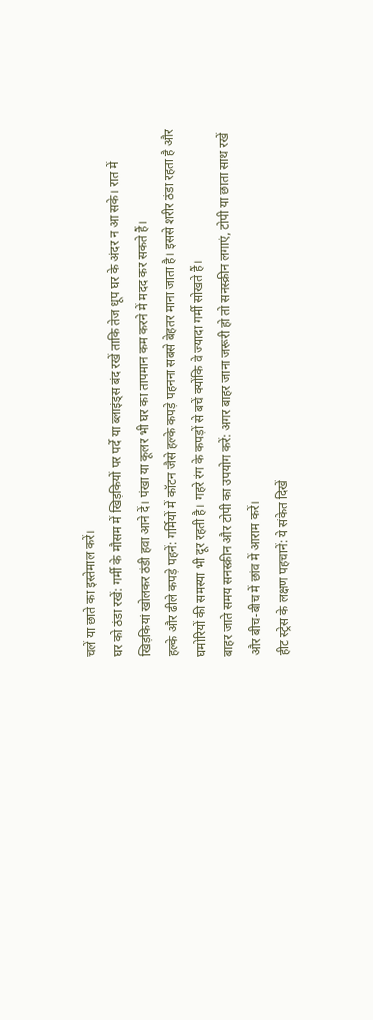चलें या छाते का इस्तेमाल करें।
घर को ठंडा रखें: गर्मी के मौसम में खिड़कियों पर पर्दे या ब्लाइंड्स बंद रखें ताकि तेज धूप घर के अंदर न आ सके। रात में खिड़कियां खोलकर ठंडी हवा आने दें। पंखा या कूलर भी घर का तापमान कम करने में मदद कर सकते हैं।
हल्के और ढीले कपड़े पहनें: गर्मियों में कॉटन जैसे हल्के कपड़े पहनना सबसे बेहतर माना जाता है। इससे शरीर ठंडा रहता है और घमोरियों की समस्या भी दूर रहती है। गहरे रंग के कपड़ों से बचें क्योंकि वे ज्यादा गर्मी सोखते हैं।
बाहर जाते समय सनस्क्रीन और टोपी का उपयोग करें: अगर बाहर जाना जरूरी हो तो सनस्क्रीन लगाएं, टोपी या छाता साथ रखें और बीच-बीच में छांव में आराम करें।
हीट स्ट्रेस के लक्षण पहचानें: ये संकेत दिखें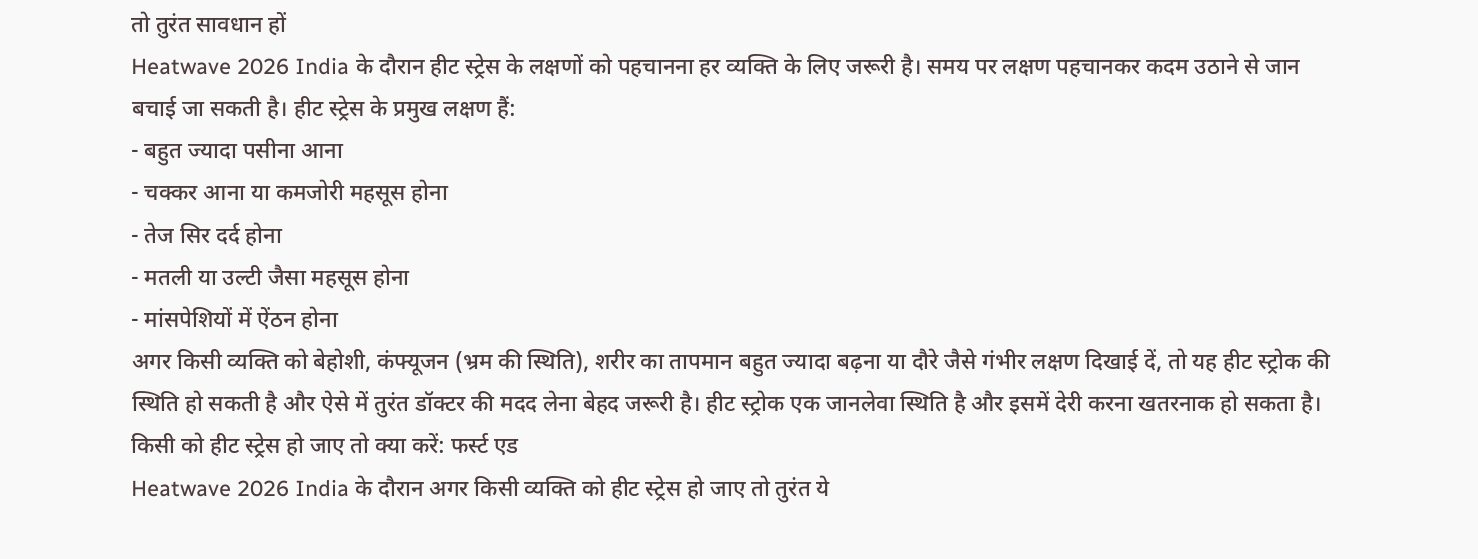तो तुरंत सावधान हों
Heatwave 2026 India के दौरान हीट स्ट्रेस के लक्षणों को पहचानना हर व्यक्ति के लिए जरूरी है। समय पर लक्षण पहचानकर कदम उठाने से जान बचाई जा सकती है। हीट स्ट्रेस के प्रमुख लक्षण हैं:
- बहुत ज्यादा पसीना आना
- चक्कर आना या कमजोरी महसूस होना
- तेज सिर दर्द होना
- मतली या उल्टी जैसा महसूस होना
- मांसपेशियों में ऐंठन होना
अगर किसी व्यक्ति को बेहोशी, कंफ्यूजन (भ्रम की स्थिति), शरीर का तापमान बहुत ज्यादा बढ़ना या दौरे जैसे गंभीर लक्षण दिखाई दें, तो यह हीट स्ट्रोक की स्थिति हो सकती है और ऐसे में तुरंत डॉक्टर की मदद लेना बेहद जरूरी है। हीट स्ट्रोक एक जानलेवा स्थिति है और इसमें देरी करना खतरनाक हो सकता है।
किसी को हीट स्ट्रेस हो जाए तो क्या करें: फर्स्ट एड
Heatwave 2026 India के दौरान अगर किसी व्यक्ति को हीट स्ट्रेस हो जाए तो तुरंत ये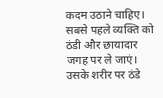कदम उठाने चाहिए। सबसे पहले व्यक्ति को ठंडी और छायादार जगह पर ले जाएं। उसके शरीर पर ठंडे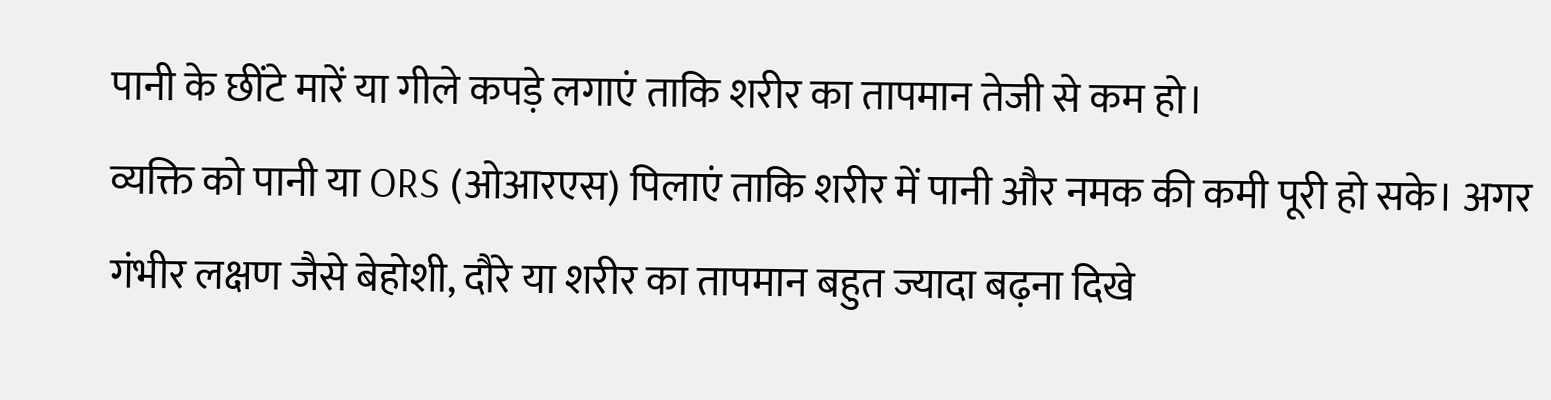पानी के छींटे मारें या गीले कपड़े लगाएं ताकि शरीर का तापमान तेजी से कम हो।
व्यक्ति को पानी या ORS (ओआरएस) पिलाएं ताकि शरीर में पानी और नमक की कमी पूरी हो सके। अगर गंभीर लक्षण जैसे बेहोशी, दौरे या शरीर का तापमान बहुत ज्यादा बढ़ना दिखे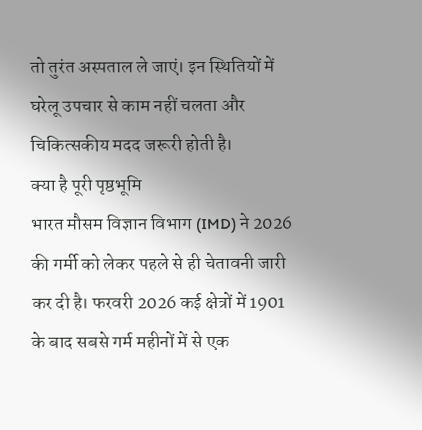तो तुरंत अस्पताल ले जाएं। इन स्थितियों में घरेलू उपचार से काम नहीं चलता और चिकित्सकीय मदद जरूरी होती है।
क्या है पूरी पृष्ठभूमि
भारत मौसम विज्ञान विभाग (IMD) ने 2026 की गर्मी को लेकर पहले से ही चेतावनी जारी कर दी है। फरवरी 2026 कई क्षेत्रों में 1901 के बाद सबसे गर्म महीनों में से एक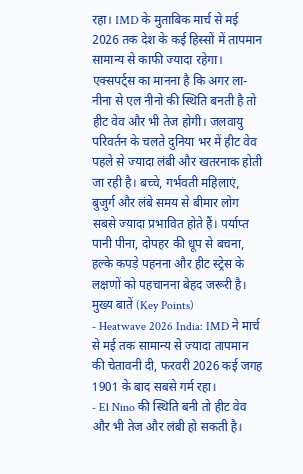रहा। IMD के मुताबिक मार्च से मई 2026 तक देश के कई हिस्सों में तापमान सामान्य से काफी ज्यादा रहेगा। एक्सपर्ट्स का मानना है कि अगर ला-नीना से एल नीनो की स्थिति बनती है तो हीट वेव और भी तेज होगी। जलवायु परिवर्तन के चलते दुनिया भर में हीट वेव पहले से ज्यादा लंबी और खतरनाक होती जा रही है। बच्चे, गर्भवती महिलाएं, बुजुर्ग और लंबे समय से बीमार लोग सबसे ज्यादा प्रभावित होते हैं। पर्याप्त पानी पीना, दोपहर की धूप से बचना, हल्के कपड़े पहनना और हीट स्ट्रेस के लक्षणों को पहचानना बेहद जरूरी है।
मुख्य बातें (Key Points)
- Heatwave 2026 India: IMD ने मार्च से मई तक सामान्य से ज्यादा तापमान की चेतावनी दी, फरवरी 2026 कई जगह 1901 के बाद सबसे गर्म रहा।
- El Nino की स्थिति बनी तो हीट वेव और भी तेज और लंबी हो सकती है।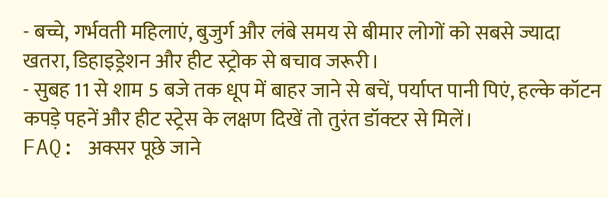- बच्चे, गर्भवती महिलाएं, बुजुर्ग और लंबे समय से बीमार लोगों को सबसे ज्यादा खतरा, डिहाइड्रेशन और हीट स्ट्रोक से बचाव जरूरी।
- सुबह 11 से शाम 5 बजे तक धूप में बाहर जाने से बचें, पर्याप्त पानी पिएं, हल्के कॉटन कपड़े पहनें और हीट स्ट्रेस के लक्षण दिखें तो तुरंत डॉक्टर से मिलें।
FAQ: अक्सर पूछे जाने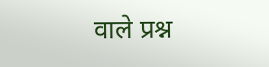वाले प्रश्न